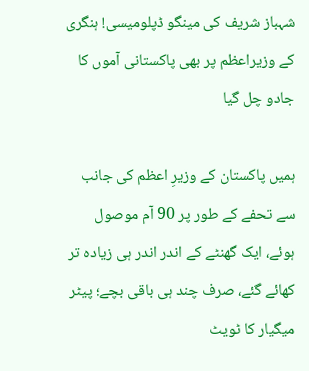شہباز شریف کی مینگو ڈپلومیسی! ہنگری کے وزیراعظم پر بھی پاکستانی آموں کا جادو چل گیا

ہمیں پاکستان کے وزیرِ اعظم کی جانب سے تحفے کے طور پر 90 آم موصول ہوئے، ایک گھنٹے کے اندر اندر ہی زیادہ تر کھائے گئے، صرف چند ہی باقی بچے؛ پیٹر میگیار کا ٹویٹ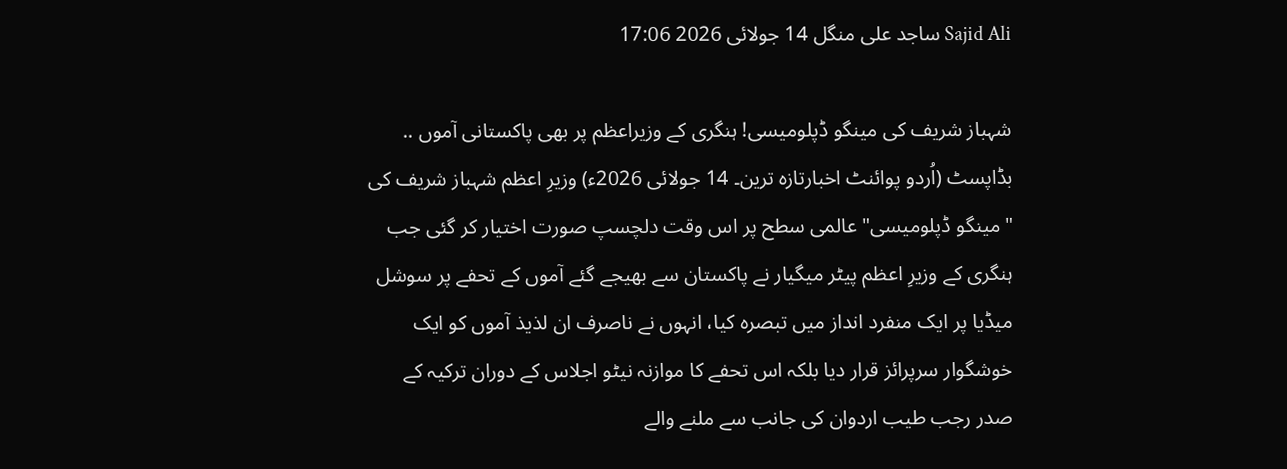Sajid Ali ساجد علی منگل 14 جولائی 2026 17:06

شہباز شریف کی مینگو ڈپلومیسی! ہنگری کے وزیراعظم پر بھی پاکستانی آموں ..
بڈاپسٹ (اُردو پوائنٹ اخبارتازہ ترین۔ 14 جولائی 2026ء) وزیرِ اعظم شہباز شریف کی "مینگو ڈپلومیسی" عالمی سطح پر اس وقت دلچسپ صورت اختیار کر گئی جب ہنگری کے وزیرِ اعظم پیٹر میگیار نے پاکستان سے بھیجے گئے آموں کے تحفے پر سوشل میڈیا پر ایک منفرد انداز میں تبصرہ کیا، انہوں نے ناصرف ان لذیذ آموں کو ایک خوشگوار سرپرائز قرار دیا بلکہ اس تحفے کا موازنہ نیٹو اجلاس کے دوران ترکیہ کے صدر رجب طیب اردوان کی جانب سے ملنے والے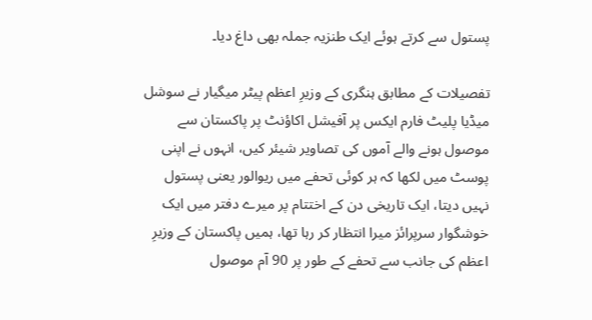پستول سے کرتے ہوئے ایک طنزیہ جملہ بھی داغ دیا۔

تفصیلات کے مطابق ہنگری کے وزیرِ اعظم پیٹر میگیار نے سوشل میڈیا پلیٹ فارم ایکس پر آفیشل اکاؤنٹ پر پاکستان سے موصول ہونے والے آموں کی تصاویر شیئر کیں، انہوں نے اپنی پوسٹ میں لکھا کہ ہر کوئی تحفے میں ریوالور یعنی پستول نہیں دیتا، ایک تاریخی دن کے اختتام پر میرے دفتر میں ایک خوشگوار سرپرائز میرا انتظار کر رہا تھا، ہمیں پاکستان کے وزیرِ اعظم کی جانب سے تحفے کے طور پر 90 آم موصول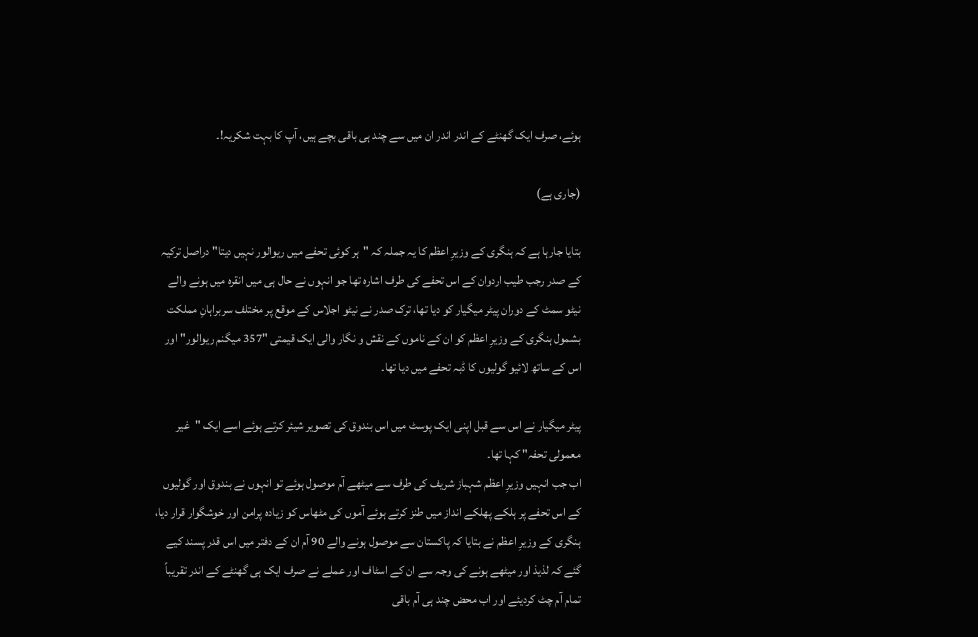ہوئے، صرف ایک گھنٹے کے اندر اندر ان میں سے چند ہی باقی بچے ہیں، آپ کا بہت شکریہ!۔

(جاری ہے)

بتایا جارہا ہے کہ ہنگری کے وزیرِ اعظم کا یہ جملہ کہ "ہر کوئی تحفے میں ریوالور نہیں دیتا" دراصل ترکیہ کے صدر رجب طیب اردوان کے اس تحفے کی طرف اشارہ تھا جو انہوں نے حال ہی میں انقرہ میں ہونے والے نیٹو سمٹ کے دوران پیٹر میگیار کو دیا تھا، ترک صدر نے نیٹو اجلاس کے موقع پر مختلف سربراہانِ مملکت بشمول ہنگری کے وزیرِ اعظم کو ان کے ناموں کے نقش و نگار والی ایک قیمتی "357 میگنم ریوالور" اور اس کے ساتھ لائیو گولیوں کا ڈبہ تحفے میں دیا تھا۔

پیٹر میگیار نے اس سے قبل اپنی ایک پوسٹ میں اس بندوق کی تصویر شیئر کرتے ہوئے اسے ایک "غیر معمولی تحفہ" کہا تھا۔
اب جب انہیں وزیرِ اعظم شہباز شریف کی طرف سے میٹھے آم موصول ہوئے تو انہوں نے بندوق اور گولیوں کے اس تحفے پر ہلکے پھلکے انداز میں طنز کرتے ہوئے آموں کی مٹھاس کو زیادہ پرامن اور خوشگوار قرار دیا، ہنگری کے وزیرِ اعظم نے بتایا کہ پاکستان سے موصول ہونے والے 90 آم ان کے دفتر میں اس قدر پسند کیے گئے کہ لذیذ اور میٹھے ہونے کی وجہ سے ان کے اسٹاف اور عملے نے صرف ایک ہی گھنٹے کے اندر تقریباً تمام آم چٹ کردیئے اور اب محض چند ہی آم باقی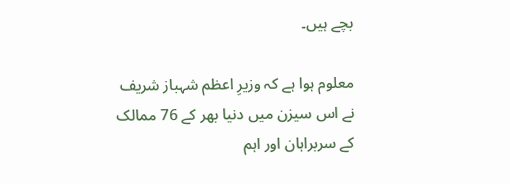بچے ہیں۔

معلوم ہوا ہے کہ وزیرِ اعظم شہباز شریف نے اس سیزن میں دنیا بھر کے 76 ممالک کے سربراہان اور اہم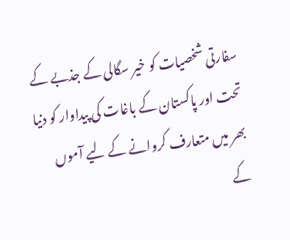سفارتی شخصیات کو خیر سگالی کے جذبے کے تحت اور پاکستان کے باغات کی پیداوار کو دنیا بھر میں متعارف کروانے کے لیے آموں کے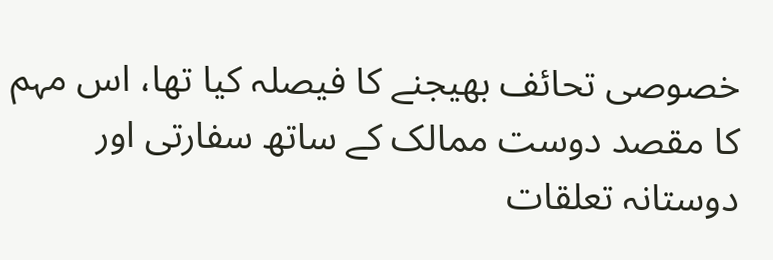خصوصی تحائف بھیجنے کا فیصلہ کیا تھا، اس مہم کا مقصد دوست ممالک کے ساتھ سفارتی اور دوستانہ تعلقات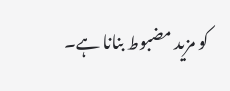کو مزید مضبوط بنانا ہے۔